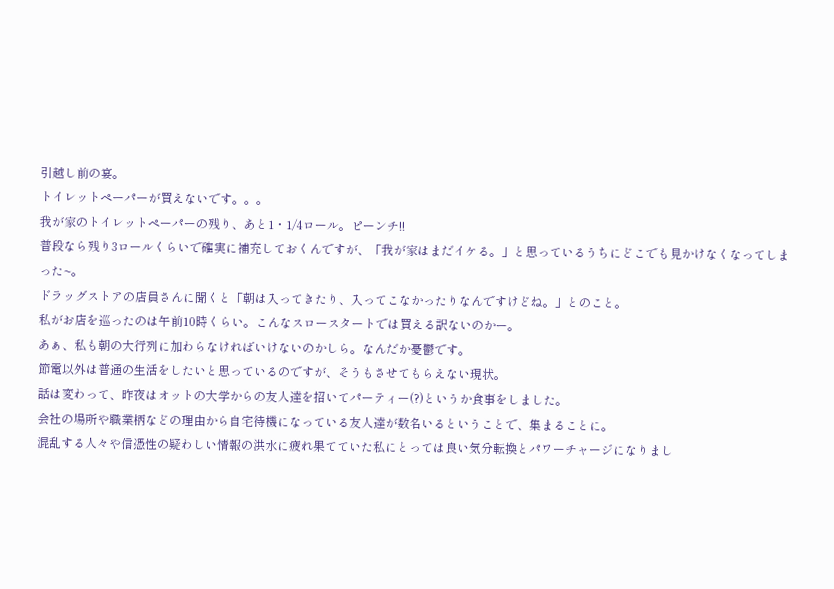引越し前の宴。
トイレットペーパーが買えないです。。。
我が家のトイレットペーパーの残り、あと1・1/4ロール。ピーンチ!!
普段なら残り3ロールくらいで確実に補充しておくんですが、「我が家はまだイケる。」と思っているうちにどこでも見かけなくなってしまった~。
ドラッグストアの店員さんに聞くと「朝は入ってきたり、入ってこなかったりなんですけどね。」とのこと。
私がお店を巡ったのは午前10時くらい。こんなスロースタートでは買える訳ないのかー。
あぁ、私も朝の大行列に加わらなければいけないのかしら。なんだか憂鬱です。
節電以外は普通の生活をしたいと思っているのですが、そうもさせてもらえない現状。
話は変わって、昨夜はオットの大学からの友人達を招いてパーティー(?)というか食事をしました。
会社の場所や職業柄などの理由から自宅待機になっている友人達が数名いるということで、集まることに。
混乱する人々や信憑性の疑わしい情報の洪水に疲れ果てていた私にとっては良い気分転換とパワーチャージになりまし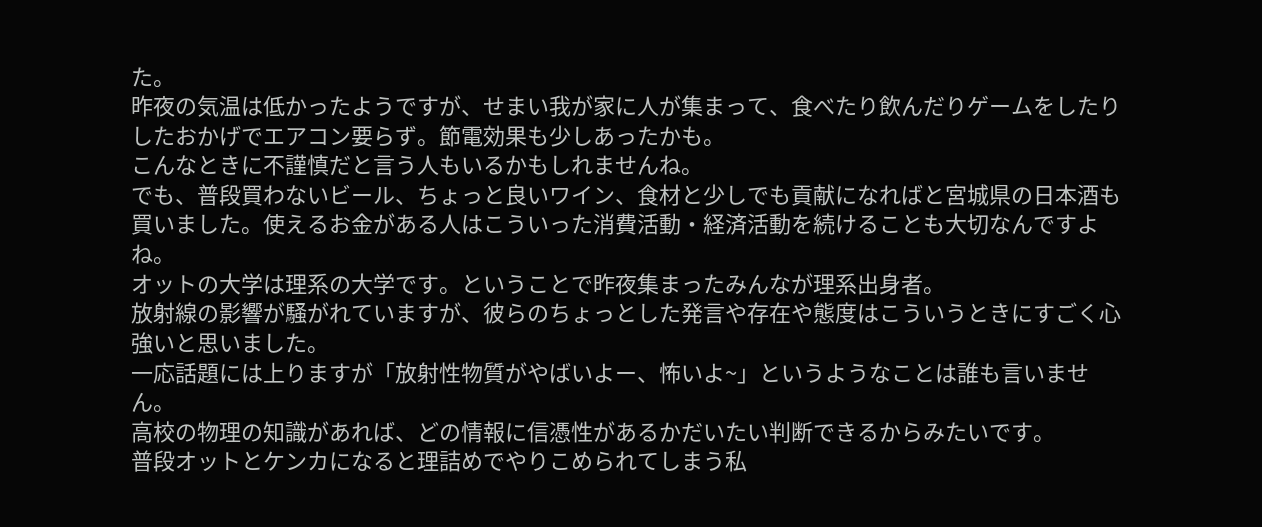た。
昨夜の気温は低かったようですが、せまい我が家に人が集まって、食べたり飲んだりゲームをしたりしたおかげでエアコン要らず。節電効果も少しあったかも。
こんなときに不謹慎だと言う人もいるかもしれませんね。
でも、普段買わないビール、ちょっと良いワイン、食材と少しでも貢献になればと宮城県の日本酒も買いました。使えるお金がある人はこういった消費活動・経済活動を続けることも大切なんですよね。
オットの大学は理系の大学です。ということで昨夜集まったみんなが理系出身者。
放射線の影響が騒がれていますが、彼らのちょっとした発言や存在や態度はこういうときにすごく心強いと思いました。
一応話題には上りますが「放射性物質がやばいよー、怖いよ~」というようなことは誰も言いません。
高校の物理の知識があれば、どの情報に信憑性があるかだいたい判断できるからみたいです。
普段オットとケンカになると理詰めでやりこめられてしまう私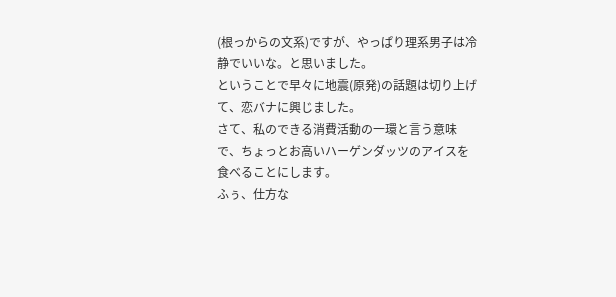(根っからの文系)ですが、やっぱり理系男子は冷静でいいな。と思いました。
ということで早々に地震(原発)の話題は切り上げて、恋バナに興じました。
さて、私のできる消費活動の一環と言う意味で、ちょっとお高いハーゲンダッツのアイスを食べることにします。
ふぅ、仕方な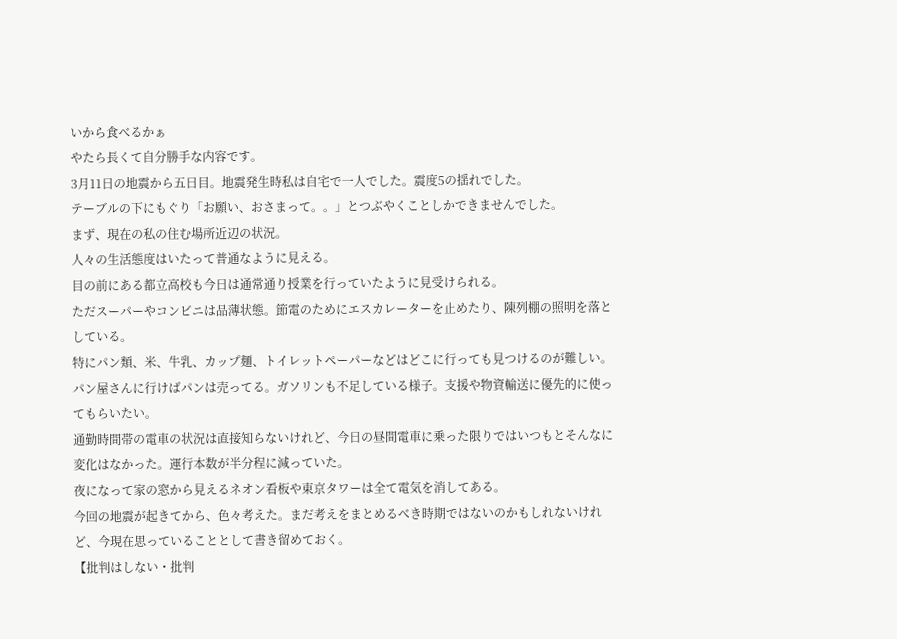いから食べるかぁ
やたら長くて自分勝手な内容です。
3月11日の地震から五日目。地震発生時私は自宅で一人でした。震度5の揺れでした。
テーブルの下にもぐり「お願い、おさまって。。」とつぶやくことしかできませんでした。
まず、現在の私の住む場所近辺の状況。
人々の生活態度はいたって普通なように見える。
目の前にある都立高校も今日は通常通り授業を行っていたように見受けられる。
ただスーパーやコンビニは品薄状態。節電のためにエスカレーターを止めたり、陳列棚の照明を落としている。
特にパン類、米、牛乳、カップ麺、トイレットペーパーなどはどこに行っても見つけるのが難しい。
パン屋さんに行けばパンは売ってる。ガソリンも不足している様子。支援や物資輸送に優先的に使ってもらいたい。
通勤時間帯の電車の状況は直接知らないけれど、今日の昼間電車に乗った限りではいつもとそんなに変化はなかった。運行本数が半分程に減っていた。
夜になって家の窓から見えるネオン看板や東京タワーは全て電気を消してある。
今回の地震が起きてから、色々考えた。まだ考えをまとめるべき時期ではないのかもしれないけれど、今現在思っていることとして書き留めておく。
【批判はしない・批判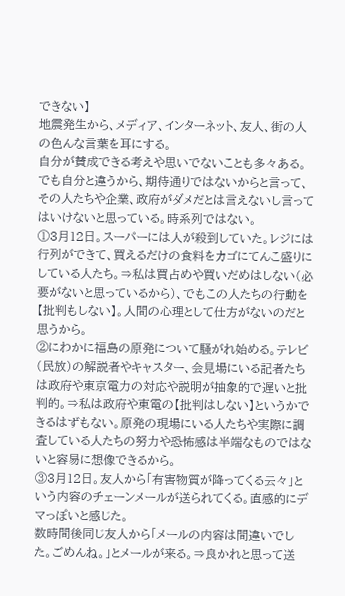できない】
地震発生から、メディア、インターネット、友人、街の人の色んな言葉を耳にする。
自分が賛成できる考えや思いでないことも多々ある。
でも自分と違うから、期待通りではないからと言って、その人たちや企業、政府がダメだとは言えないし言ってはいけないと思っている。時系列ではない。
①3月12日。スーパーには人が殺到していた。レジには行列ができて、買えるだけの食料をカゴにてんこ盛りにしている人たち。⇒私は買占めや買いだめはしない(必要がないと思っているから)、でもこの人たちの行動を【批判もしない】。人間の心理として仕方がないのだと思うから。
②にわかに福島の原発について騒がれ始める。テレビ(民放)の解説者やキャスター、会見場にいる記者たちは政府や東京電力の対応や説明が抽象的で遅いと批判的。⇒私は政府や東電の【批判はしない】というかできるはずもない。原発の現場にいる人たちや実際に調査している人たちの努力や恐怖感は半端なものではないと容易に想像できるから。
③3月12日。友人から「有害物質が降ってくる云々」という内容のチェーンメールが送られてくる。直感的にデマっぽいと感じた。
数時間後同じ友人から「メールの内容は間違いでした。ごめんね。」とメールが来る。⇒良かれと思って送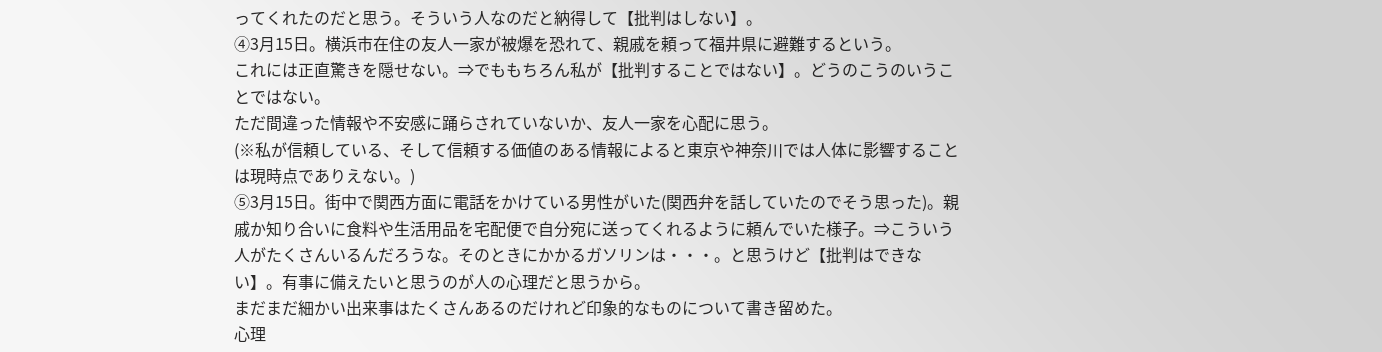ってくれたのだと思う。そういう人なのだと納得して【批判はしない】。
④3月15日。横浜市在住の友人一家が被爆を恐れて、親戚を頼って福井県に避難するという。
これには正直驚きを隠せない。⇒でももちろん私が【批判することではない】。どうのこうのいうことではない。
ただ間違った情報や不安感に踊らされていないか、友人一家を心配に思う。
(※私が信頼している、そして信頼する価値のある情報によると東京や神奈川では人体に影響することは現時点でありえない。)
⑤3月15日。街中で関西方面に電話をかけている男性がいた(関西弁を話していたのでそう思った)。親戚か知り合いに食料や生活用品を宅配便で自分宛に送ってくれるように頼んでいた様子。⇒こういう人がたくさんいるんだろうな。そのときにかかるガソリンは・・・。と思うけど【批判はできない】。有事に備えたいと思うのが人の心理だと思うから。
まだまだ細かい出来事はたくさんあるのだけれど印象的なものについて書き留めた。
心理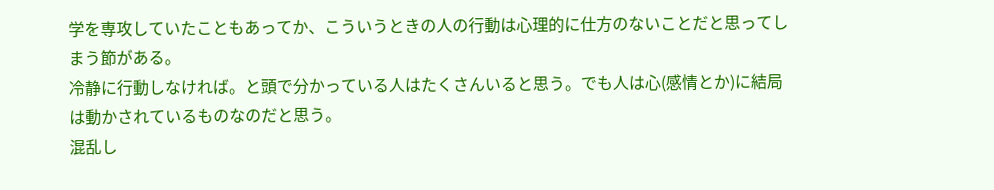学を専攻していたこともあってか、こういうときの人の行動は心理的に仕方のないことだと思ってしまう節がある。
冷静に行動しなければ。と頭で分かっている人はたくさんいると思う。でも人は心(感情とか)に結局は動かされているものなのだと思う。
混乱し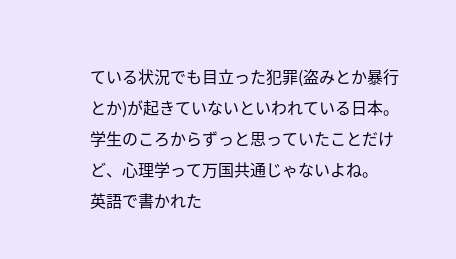ている状況でも目立った犯罪(盗みとか暴行とか)が起きていないといわれている日本。
学生のころからずっと思っていたことだけど、心理学って万国共通じゃないよね。
英語で書かれた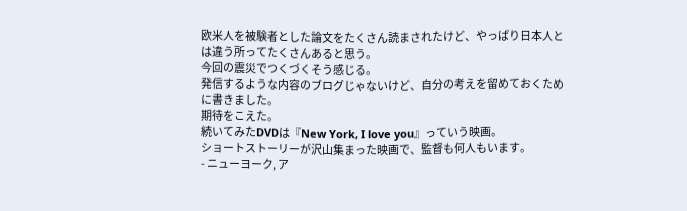欧米人を被験者とした論文をたくさん読まされたけど、やっぱり日本人とは違う所ってたくさんあると思う。
今回の震災でつくづくそう感じる。
発信するような内容のブログじゃないけど、自分の考えを留めておくために書きました。
期待をこえた。
続いてみたDVDは『New York, I love you』っていう映画。
ショートストーリーが沢山集まった映画で、監督も何人もいます。
- ニューヨーク, ア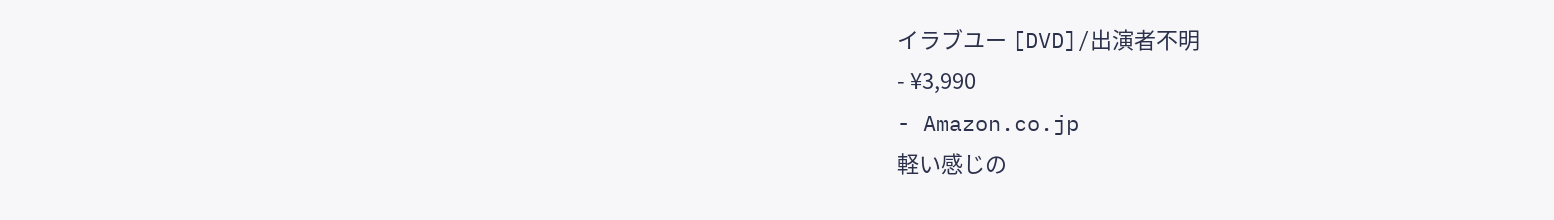イラブユー [DVD]/出演者不明
- ¥3,990
- Amazon.co.jp
軽い感じの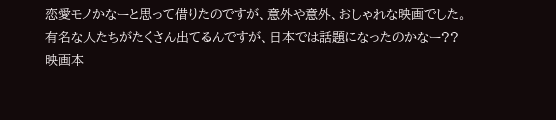恋愛モノかなーと思って借りたのですが、意外や意外、おしゃれな映画でした。
有名な人たちがたくさん出てるんですが、日本では話題になったのかなー??
映画本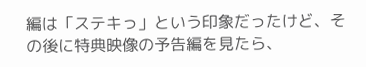編は「ステキっ」という印象だったけど、その後に特典映像の予告編を見たら、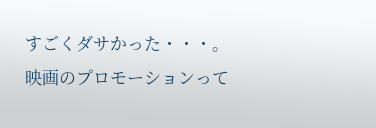すごくダサかった・・・。
映画のプロモーションって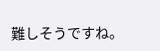難しそうですね。